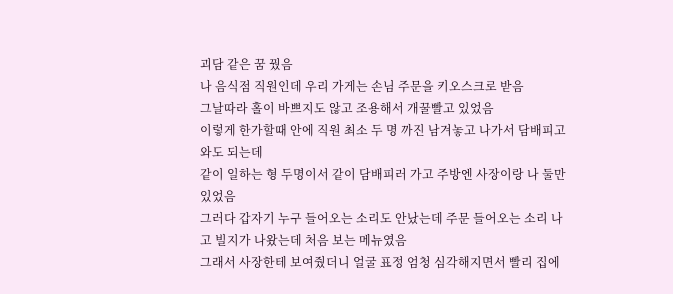괴담 같은 꿈 꿨음
나 음식점 직원인데 우리 가게는 손님 주문을 키오스크로 받음
그날따라 홀이 바쁘지도 않고 조용해서 개꿀빨고 있었음
이렇게 한가할때 안에 직원 최소 두 명 까진 남겨놓고 나가서 담배피고와도 되는데
같이 일하는 형 두명이서 같이 담배피러 가고 주방엔 사장이랑 나 둘만 있었음
그러다 갑자기 누구 들어오는 소리도 안났는데 주문 들어오는 소리 나고 빌지가 나왔는데 처음 보는 메뉴였음
그래서 사장한테 보여줬더니 얼굴 표정 엄청 심각해지면서 빨리 집에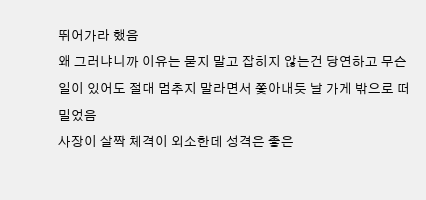뛰어가라 했음
왜 그러냐니까 이유는 묻지 말고 잡히지 않는건 당연하고 무슨 일이 있어도 절대 멈추지 말라면서 쫓아내듯 날 가게 밖으로 떠밀었음
사장이 살짝 체격이 외소한데 성격은 좋은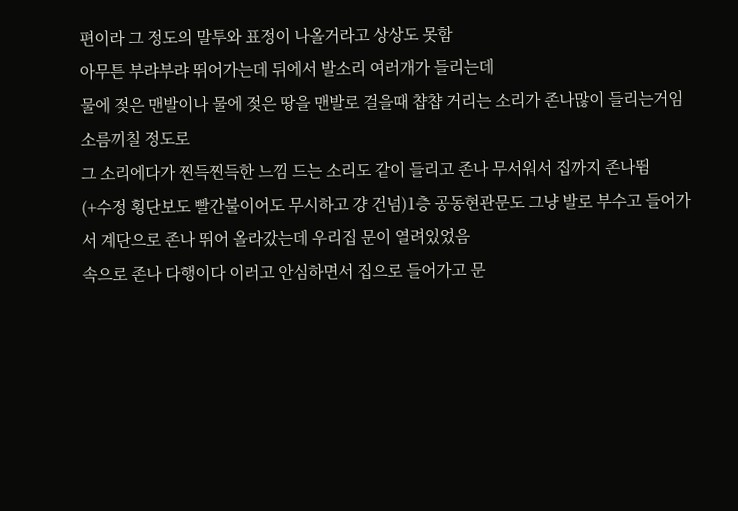편이라 그 정도의 말투와 표정이 나올거라고 상상도 못함
아무튼 부랴부랴 뛰어가는데 뒤에서 발소리 여러개가 들리는데
물에 젖은 맨발이나 물에 젖은 땅을 맨발로 걸을때 챱챱 거리는 소리가 존나많이 들리는거임 소름끼칠 정도로
그 소리에다가 찐득찐득한 느낌 드는 소리도 같이 들리고 존나 무서워서 집까지 존나뜀
(+수정 횡단보도 빨간불이어도 무시하고 걍 건넘)1층 공동현관문도 그냥 발로 부수고 들어가서 계단으로 존나 뛰어 올라갔는데 우리집 문이 열려있었음
속으로 존나 다행이다 이러고 안심하면서 집으로 들어가고 문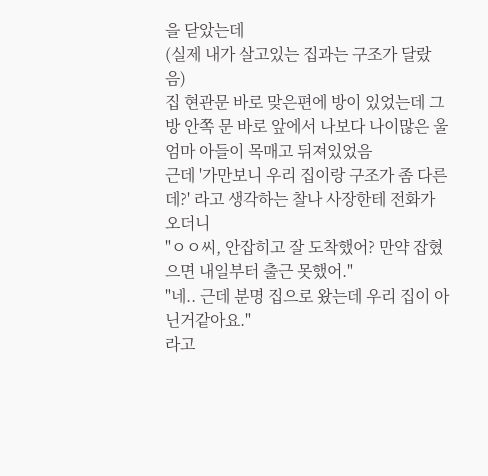을 닫았는데
(실제 내가 살고있는 집과는 구조가 달랐음)
집 현관문 바로 맞은편에 방이 있었는데 그 방 안쪽 문 바로 앞에서 나보다 나이많은 울엄마 아들이 목매고 뒤져있었음
근데 '가만보니 우리 집이랑 구조가 좀 다른데?' 라고 생각하는 찰나 사장한테 전화가 오더니
"ㅇㅇ씨, 안잡히고 잘 도착했어? 만약 잡혔으면 내일부터 출근 못했어."
"네.. 근데 분명 집으로 왔는데 우리 집이 아닌거같아요."
라고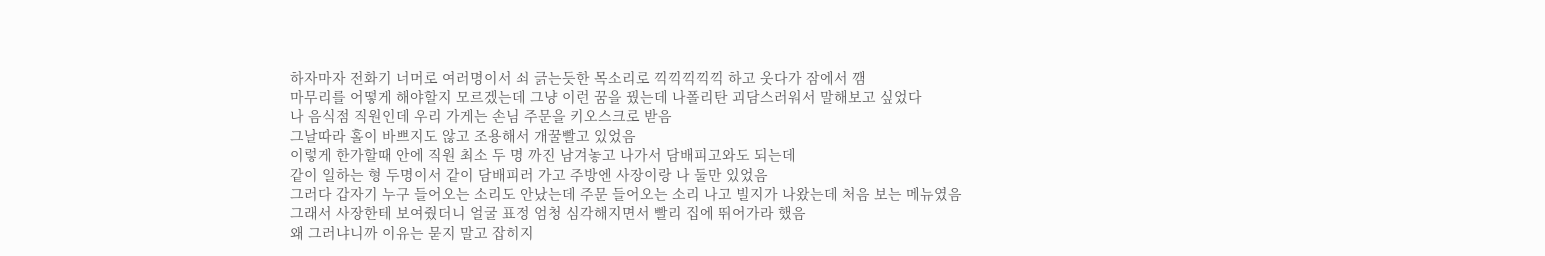하자마자 전화기 너머로 여러명이서 쇠 긁는듯한 목소리로 끽끽끽끽끽 하고 웃다가 잠에서 깸
마무리를 어떻게 해야할지 모르겠는데 그냥 이런 꿈을 꿨는데 나폴리탄 괴담스러워서 말해보고 싶었다
나 음식점 직원인데 우리 가게는 손님 주문을 키오스크로 받음
그날따라 홀이 바쁘지도 않고 조용해서 개꿀빨고 있었음
이렇게 한가할때 안에 직원 최소 두 명 까진 남겨놓고 나가서 담배피고와도 되는데
같이 일하는 형 두명이서 같이 담배피러 가고 주방엔 사장이랑 나 둘만 있었음
그러다 갑자기 누구 들어오는 소리도 안났는데 주문 들어오는 소리 나고 빌지가 나왔는데 처음 보는 메뉴였음
그래서 사장한테 보여줬더니 얼굴 표정 엄청 심각해지면서 빨리 집에 뛰어가라 했음
왜 그러냐니까 이유는 묻지 말고 잡히지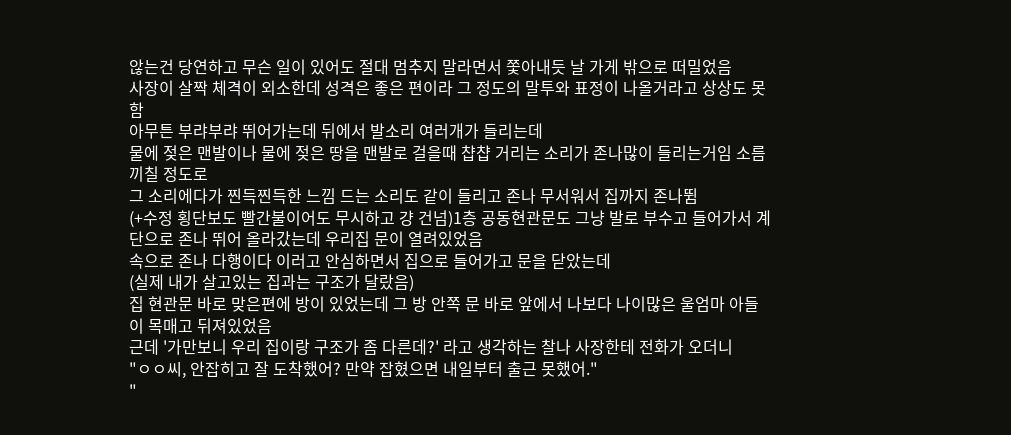않는건 당연하고 무슨 일이 있어도 절대 멈추지 말라면서 쫓아내듯 날 가게 밖으로 떠밀었음
사장이 살짝 체격이 외소한데 성격은 좋은 편이라 그 정도의 말투와 표정이 나올거라고 상상도 못함
아무튼 부랴부랴 뛰어가는데 뒤에서 발소리 여러개가 들리는데
물에 젖은 맨발이나 물에 젖은 땅을 맨발로 걸을때 챱챱 거리는 소리가 존나많이 들리는거임 소름끼칠 정도로
그 소리에다가 찐득찐득한 느낌 드는 소리도 같이 들리고 존나 무서워서 집까지 존나뜀
(+수정 횡단보도 빨간불이어도 무시하고 걍 건넘)1층 공동현관문도 그냥 발로 부수고 들어가서 계단으로 존나 뛰어 올라갔는데 우리집 문이 열려있었음
속으로 존나 다행이다 이러고 안심하면서 집으로 들어가고 문을 닫았는데
(실제 내가 살고있는 집과는 구조가 달랐음)
집 현관문 바로 맞은편에 방이 있었는데 그 방 안쪽 문 바로 앞에서 나보다 나이많은 울엄마 아들이 목매고 뒤져있었음
근데 '가만보니 우리 집이랑 구조가 좀 다른데?' 라고 생각하는 찰나 사장한테 전화가 오더니
"ㅇㅇ씨, 안잡히고 잘 도착했어? 만약 잡혔으면 내일부터 출근 못했어."
"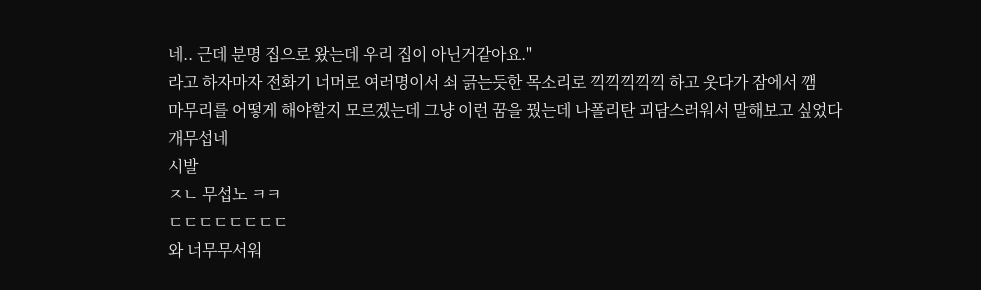네.. 근데 분명 집으로 왔는데 우리 집이 아닌거같아요."
라고 하자마자 전화기 너머로 여러명이서 쇠 긁는듯한 목소리로 끽끽끽끽끽 하고 웃다가 잠에서 깸
마무리를 어떻게 해야할지 모르겠는데 그냥 이런 꿈을 꿨는데 나폴리탄 괴담스러워서 말해보고 싶었다
개무섭네
시발
ㅈㄴ 무섭노 ㅋㅋ
ㄷㄷㄷㄷㄷㄷㄷㄷ
와 너무무서워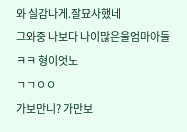와 실감나게.잘묘사했네
그와중 나보다 나이많은울엄마아들 ㅋㅋ 형이엇노
ㄱㄱㅇㅇ
가보만니? 가만보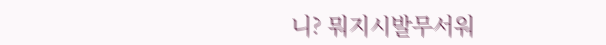니? 뭐지시발무서워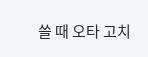쓸 때 오타 고치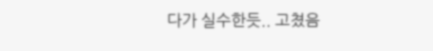다가 실수한듯.. 고쳤음